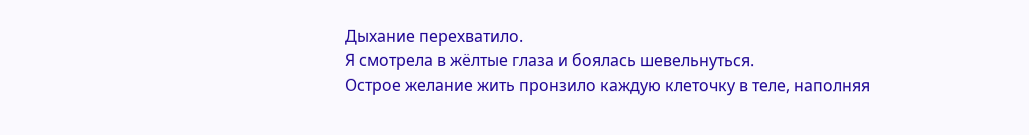Дыхание перехватило.
Я смотрела в жёлтые глаза и боялась шевельнуться.
Острое желание жить пронзило каждую клеточку в теле, наполняя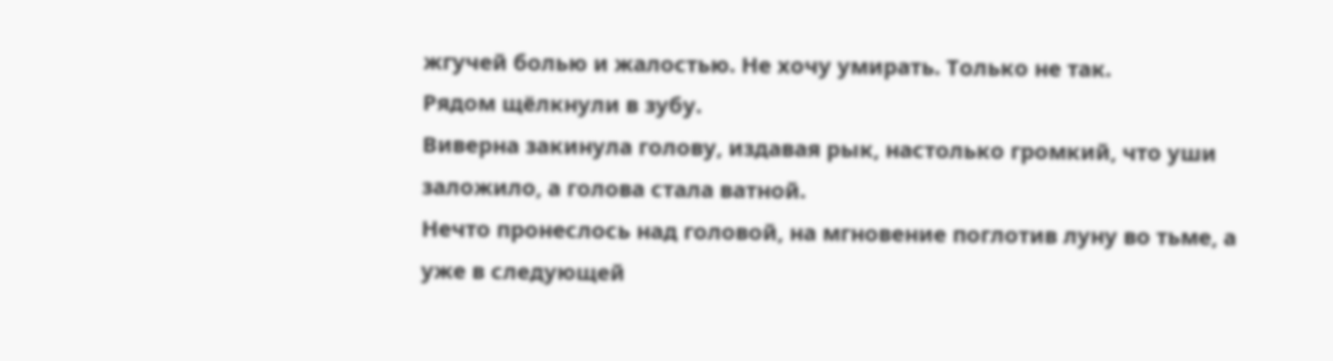жгучей болью и жалостью. Не хочу умирать. Только не так.
Рядом щёлкнули в зубу.
Виверна закинула голову, издавая рык, настолько громкий, что уши заложило, а голова стала ватной.
Нечто пронеслось над головой, на мгновение поглотив луну во тьме, а уже в следующей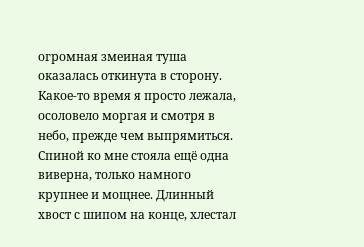огромная змеиная туша оказалась откинута в сторону. Какое-то время я просто лежала, осоловело моргая и смотря в небо, прежде чем выпрямиться.
Спиной ко мне стояла ещё одна виверна, только намного крупнее и мощнее. Длинный хвост с шипом на конце, хлестал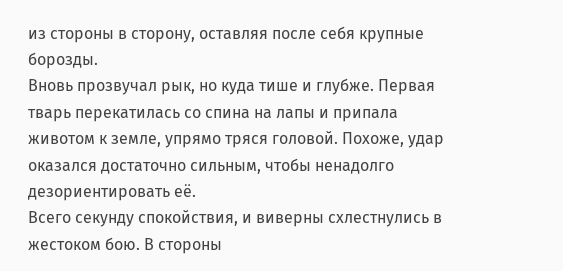из стороны в сторону, оставляя после себя крупные борозды.
Вновь прозвучал рык, но куда тише и глубже. Первая тварь перекатилась со спина на лапы и припала животом к земле, упрямо тряся головой. Похоже, удар оказался достаточно сильным, чтобы ненадолго дезориентировать её.
Всего секунду спокойствия, и виверны схлестнулись в жестоком бою. В стороны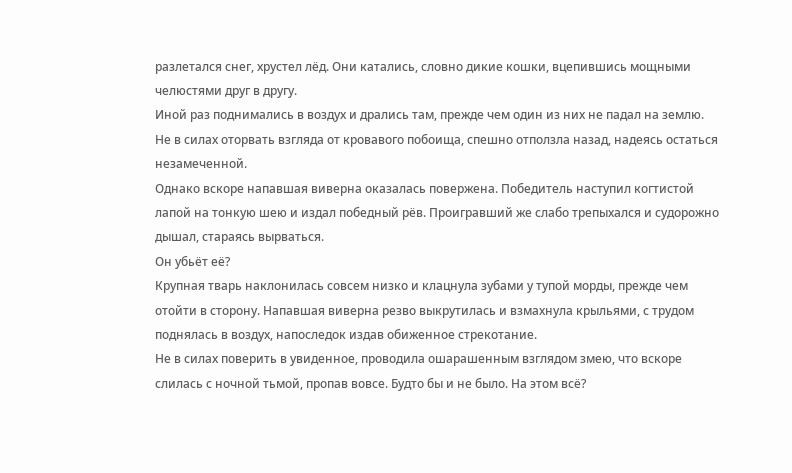разлетался снег, хрустел лёд. Они катались, словно дикие кошки, вцепившись мощными челюстями друг в другу.
Иной раз поднимались в воздух и дрались там, прежде чем один из них не падал на землю. Не в силах оторвать взгляда от кровавого побоища, спешно отползла назад, надеясь остаться незамеченной.
Однако вскоре напавшая виверна оказалась повержена. Победитель наступил когтистой лапой на тонкую шею и издал победный рёв. Проигравший же слабо трепыхался и судорожно дышал, стараясь вырваться.
Он убьёт её?
Крупная тварь наклонилась совсем низко и клацнула зубами у тупой морды, прежде чем отойти в сторону. Напавшая виверна резво выкрутилась и взмахнула крыльями, с трудом поднялась в воздух, напоследок издав обиженное стрекотание.
Не в силах поверить в увиденное, проводила ошарашенным взглядом змею, что вскоре слилась с ночной тьмой, пропав вовсе. Будто бы и не было. На этом всё?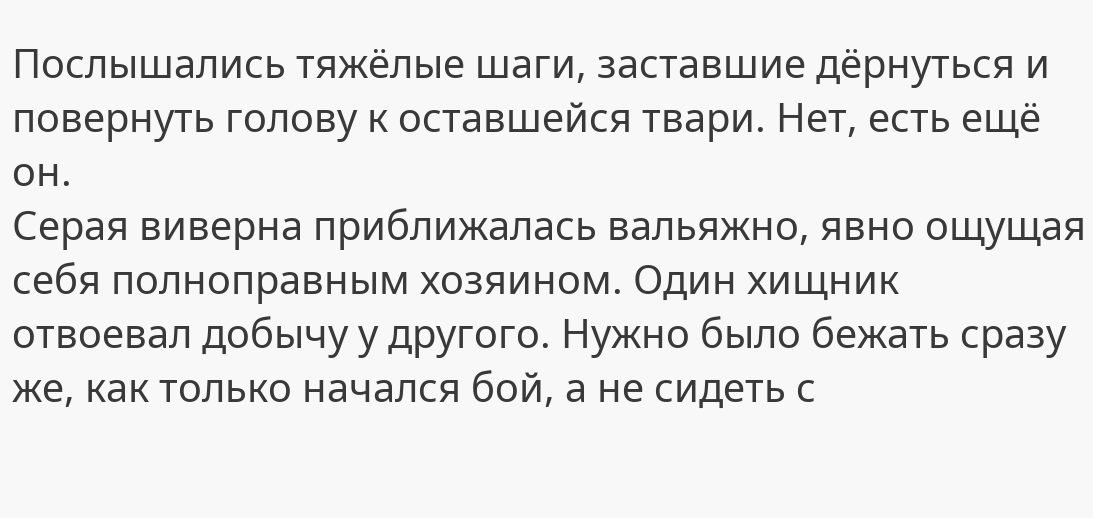Послышались тяжёлые шаги, заставшие дёрнуться и повернуть голову к оставшейся твари. Нет, есть ещё он.
Серая виверна приближалась вальяжно, явно ощущая себя полноправным хозяином. Один хищник отвоевал добычу у другого. Нужно было бежать сразу же, как только начался бой, а не сидеть с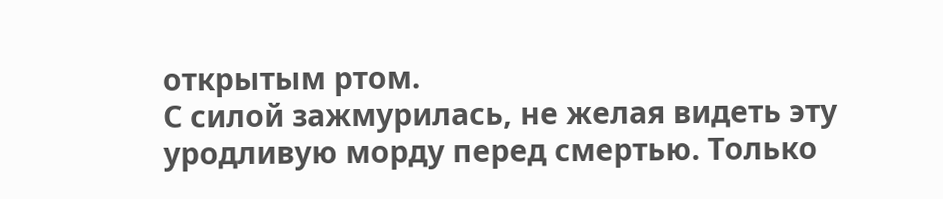открытым ртом.
С силой зажмурилась, не желая видеть эту уродливую морду перед смертью. Только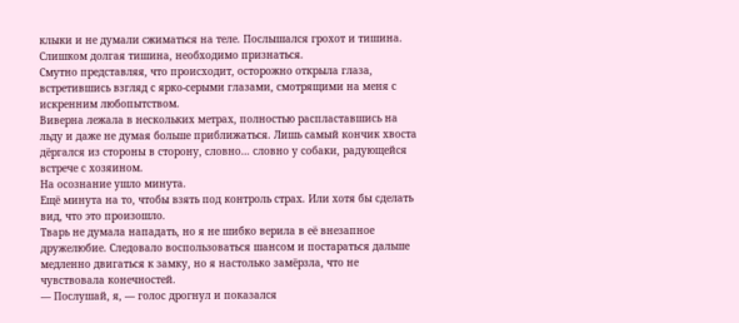клыки и не думали сжиматься на теле. Послышался грохот и тишина. Слишком долгая тишина, необходимо признаться.
Смутно представляя, что происходит, осторожно открыла глаза, встретившись взгляд с ярко-серыми глазами, смотрящими на меня с искренним любопытством.
Виверна лежала в нескольких метрах, полностью распластавшись на льду и даже не думая больше приближаться. Лишь самый кончик хвоста дёргался из стороны в сторону, словно… словно у собаки, радующейся встрече с хозяином.
На осознание ушло минута.
Ещё минута на то, чтобы взять под контроль страх. Или хотя бы сделать вид, что это произошло.
Тварь не думала нападать, но я не шибко верила в её внезапное дружелюбие. Следовало воспользоваться шансом и постараться дальше медленно двигаться к замку, но я настолько замёрзла, что не чувствовала конечностей.
— Послушай, я, — голос дрогнул и показался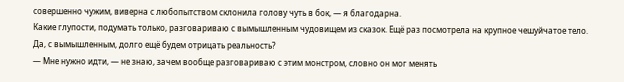совершенно чужим, виверна с любопытством склонила голову чуть в бок, — я благодарна.
Какие глупости, подумать только, разговариваю с вымышленным чудовищем из сказок. Ещё раз посмотрела на крупное чешуйчатое тело. Да, с вымышленным, долго ещё будем отрицать реальность?
— Мне нужно идти, — не знаю, зачем вообще разговариваю с этим монстром, словно он мог менять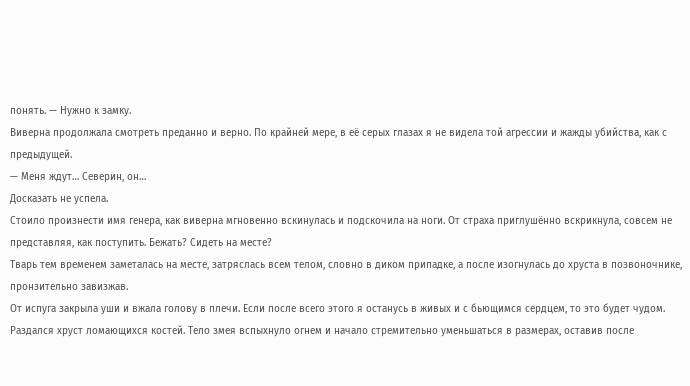понять. — Нужно к замку.
Виверна продолжала смотреть преданно и верно. По крайней мере, в её серых глазах я не видела той агрессии и жажды убийства, как с предыдущей.
— Меня ждут… Северин, он…
Досказать не успела.
Стоило произнести имя генера, как виверна мгновенно вскинулась и подскочила на ноги. От страха приглушённо вскрикнула, совсем не представляя, как поступить. Бежать? Сидеть на месте?
Тварь тем временем заметалась на месте, затряслась всем телом, словно в диком припадке, а после изогнулась до хруста в позвоночнике, пронзительно завизжав.
От испуга закрыла уши и вжала голову в плечи. Если после всего этого я останусь в живых и с бьющимся сердцем, то это будет чудом.
Раздался хруст ломающихся костей. Тело змея вспыхнуло огнем и начало стремительно уменьшаться в размерах, оставив после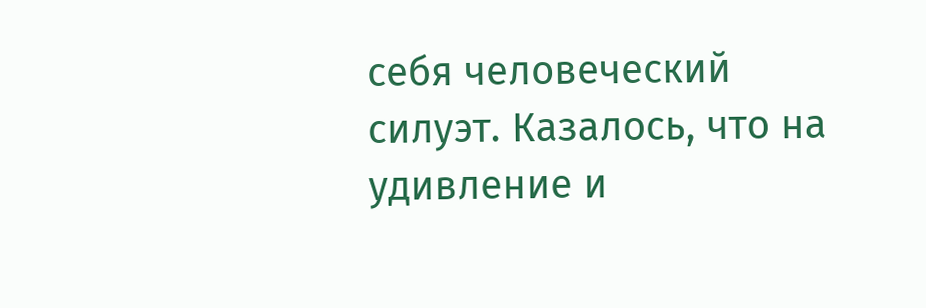себя человеческий силуэт. Казалось, что на удивление и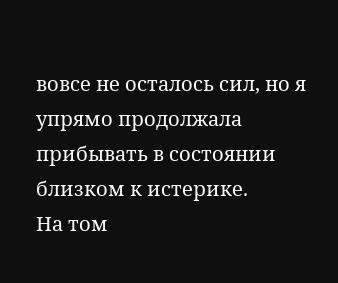вовсе не осталось сил, но я упрямо продолжала прибывать в состоянии близком к истерике.
На том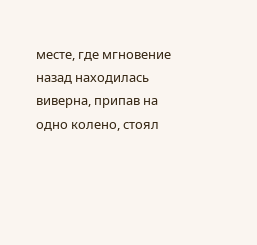месте, где мгновение назад находилась виверна, припав на одно колено, стоял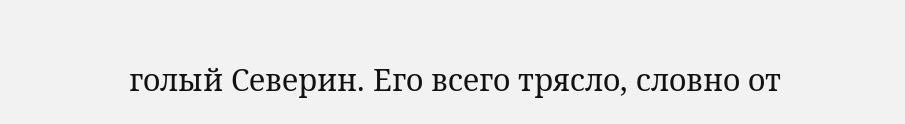голый Северин. Его всего трясло, словно от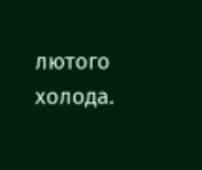лютого холода.